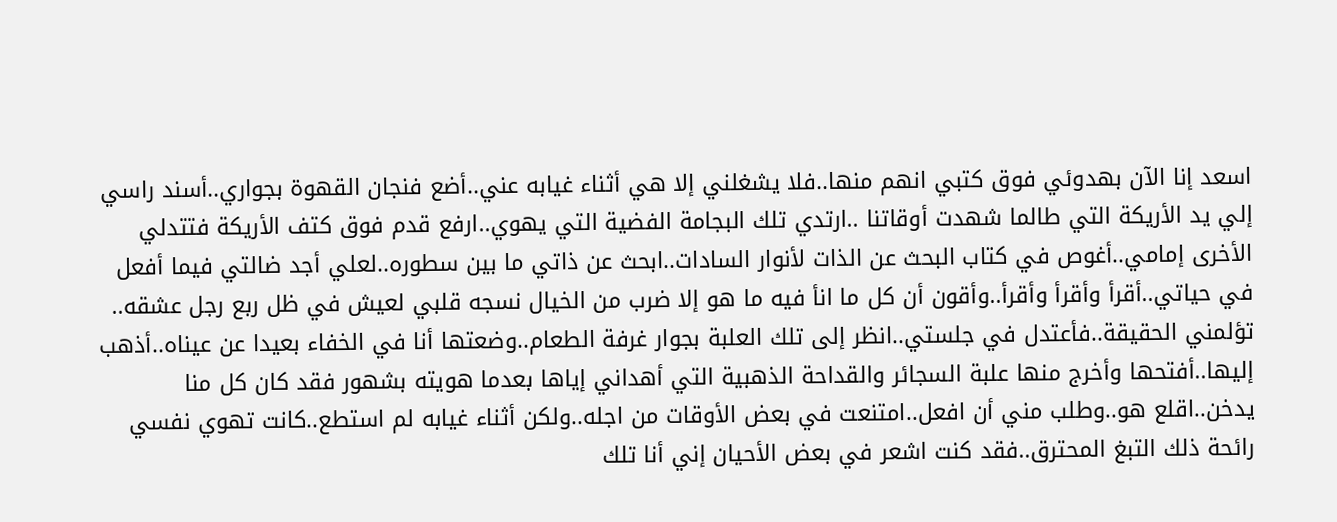اسعد إنا الآن بهدوئي فوق كتبي انهم منها..فلا يشغلني إلا هي أثناء غيابه عني..أضع فنجان القهوة بجواري..أسند راسي إلي يد الأريكة التي طالما شهدت أوقاتنا ..ارتدي تلك البجامة الفضية التي يهوي..ارفع قدم فوق كتف الأريكة فتتدلي الأخرى إمامي..أغوص في كتاب البحث عن الذات لأنوار السادات..ابحث عن ذاتي ما بين سطوره..لعلي أجد ضالتي فيما أفعل في حياتي..أقرأ وأقرأ وأقرأ..وأقون أن كل ما انأ فيه ما هو إلا ضرب من الخيال نسجه قلبي لعيش في ظل ربع رجل عشقه.. تؤلمني الحقيقة..فأعتدل في جلستي..انظر إلى تلك العلبة بجوار غرفة الطعام..وضعتها أنا في الخفاء بعيدا عن عيناه..أذهب إليها..أفتحها وأخرج منها علبة السجائر والقداحة الذهبية التي أهداني إياها بعدما هويته بشهور فقد كان كل منا يدخن..اقلع هو..وطلب مني أن افعل..امتنعت في بعض الأوقات من اجله..ولكن أثناء غيابه لم استطع..كانت تهوي نفسي رائحة ذلك التبغ المحترق..فقد كنت اشعر في بعض الأحيان إني أنا تلك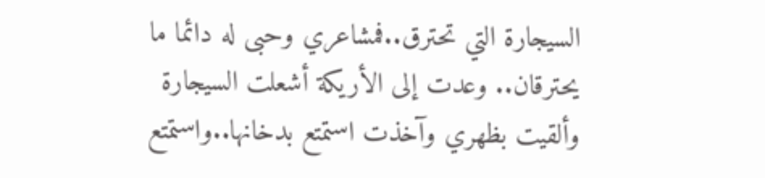السيجارة التي تحترق..فمشاعري وحبى له دائما ما يحترقان.. وعدت إلى الأريكة أشعلت السيجارة وألقيت بظهري وآخذت استمتع بدخانها..واستمتع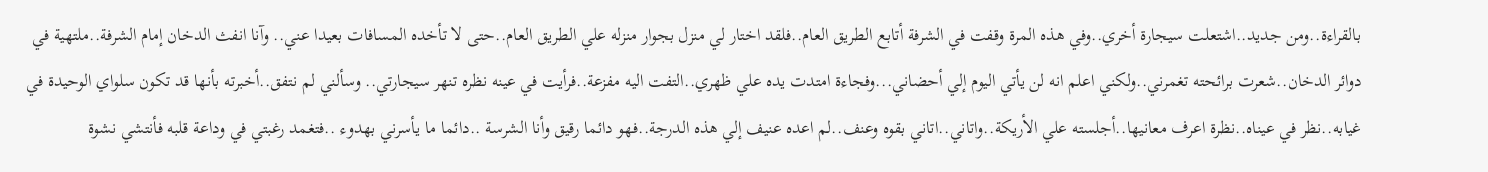بالقراءة..ومن جديد..اشتعلت سيجارة أخري..وفي هذه المرة وقفت في الشرفة أتابع الطريق العام..فلقد اختار لي منزل بجوار منزله علي الطريق العام..حتى لا تأخده المسافات بعيدا عني.. وآنا انفث الدخان إمام الشرفة..ملتهية في دوائر الدخان..شعرت برائحته تغمرني..ولكني اعلم انه لن يأتي اليوم إلي أحضاني...وفجاءة امتدت يده علي ظهري..التفت اليه مفزعة..فرأيت في عينه نظره تنهر سيجارتي.. وسألني لم نتفق..أخبرته بأنها قد تكون سلواي الوحيدة في غيابه..نظر في عيناه..نظرة اعرف معانيها..أجلسته علي الأريكة..واتاني..اتاني بقوه وعنف..لم اعده عنيف إلي هذه الدرجة..فهو دائما رقيق وأنا الشرسة ..دائما ما يأسرني بهدوء ..فتغمد رغبتي في وداعة قلبه فأنتشي نشوة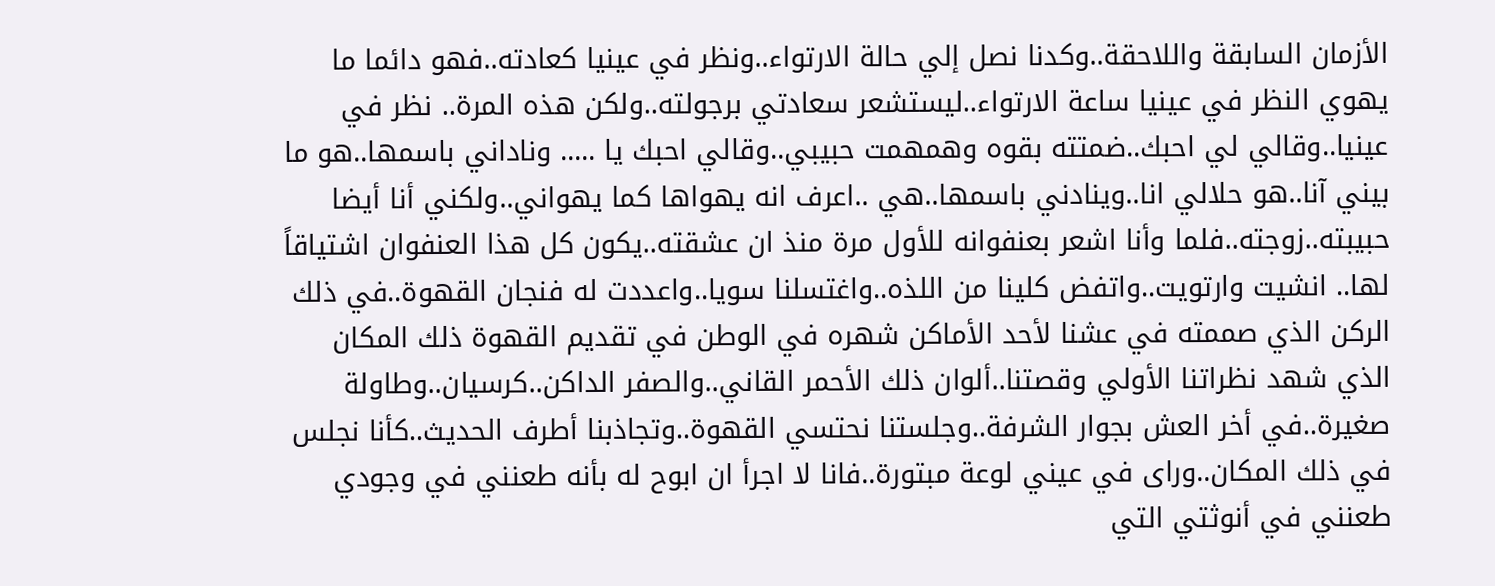الأزمان السابقة واللاحقة..وكدنا نصل إلي حالة الارتواء..ونظر في عينيا كعادته..فهو دائما ما يهوي النظر في عينيا ساعة الارتواء..ليستشعر سعادتي برجولته..ولكن هذه المرة.. نظر في عينيا..وقالي لي احبك..ضمتته بقوه وهمهمت حبيبي..وقالي احبك يا ..... وناداني باسمها..هو ما بيني آنا..هو حلالي انا..وينادني باسمها..هي ..اعرف انه يهواها كما يهواني..ولكني أنا أيضا حبيبته..زوجته..فلما وأنا اشعر بعنفوانه للأول مرة منذ ان عشقته..يكون كل هذا العنفوان اشتياقاً لها.. انشيت وارتويت..واتفض كلينا من اللذه..واغتسلنا سويا..واعددت له فنجان القهوة..في ذلك الركن الذي صممته في عشنا لأحد الأماكن شهره في الوطن في تقديم القهوة ذلك المكان الذي شهد نظراتنا الأولي وقصتنا..ألوان ذلك الأحمر القاني..والصفر الداكن..كرسيان..وطاولة صغيرة..في أخر العش بجوار الشرفة..وجلستنا نحتسي القهوة..وتجاذبنا أطرف الحديث..كأنا نجلس في ذلك المكان..وراى في عيني لوعة مبتورة..فانا لا اجرأ ان ابوح له بأنه طعنني في وجودي طعنني في أنوثتي التي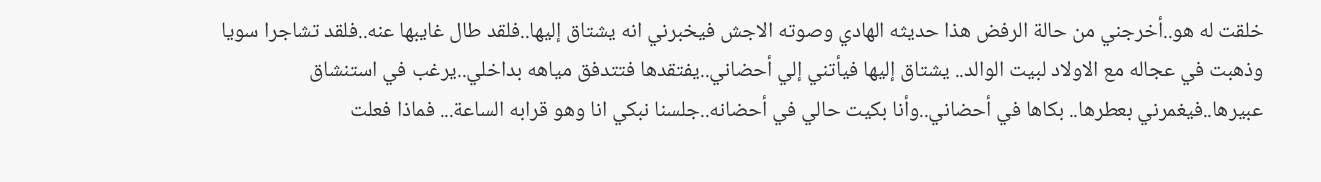خلقت له هو..أخرجني من حالة الرفض هذا حديثه الهادي وصوته الاجش فيخبرني انه يشتاق إليها..فلقد طال غايبها عنه..فلقد تشاجرا سويا وذهبت في عجاله مع الاولاد لبيت الوالد.. يشتاق إليها فيأتني إلي أحضاني..يفتقدها فتتدفق مياهه بداخلي..يرغب في استنشاق عبيرها..فيغمرني بعطرها.. بكاها في أحضاني..وأنا بكيت حالي في أحضانه..جلسنا نبكي انا وهو قرابه الساعة... فماذا فعلت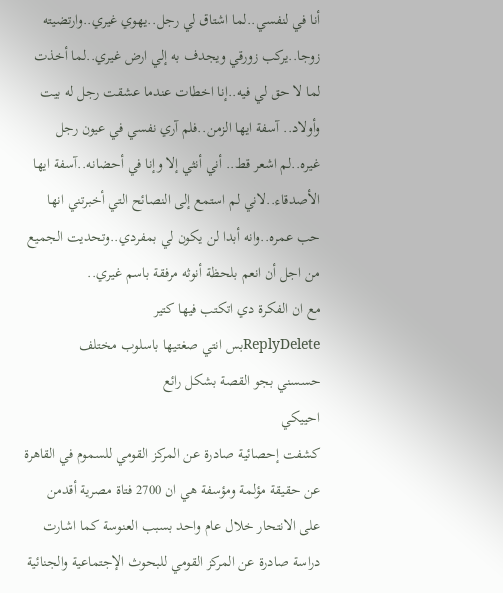أنا في لنفسي..لما اشتاق لي رجل..يهوي غيري..وارتضيته زوجا..يركب زورقي ويجدف به إلي ارض غيري..لما أخذت لما لا حق لي فيه..إنا اخطات عندما عشقت رجل له بيت وأولاد.. آسفة ايها الزمن..فلم آري نفسي في عيون رجل غيره..لم اشعر قط.. أني أنثي إلا وإنا في أحضانه..آسفة ايها الأصدقاء..لاني لم استمع إلى النصائح التي أخبرتني انها حب عمره..وانه أبدا لن يكون لي بمفردي..وتحديت الجميع من اجل أن انعم بلحظة أنوثه مرفقة باسم غيري..
مع ان الفكرة دي اتكتب فيها كتير
ReplyDeleteبس انتي صغتيها باسلوب مختلف
حسسني بجو القصة بشكل رائع
احييكي
كشفت إحصائية صادرة عن المركز القومي للسموم في القاهرة عن حقيقة مؤلمة ومؤسفة هي ان 2700 فتاة مصرية أقدمن على الانتحار خلال عام واحد بسبب العنوسة كما اشارت دراسة صادرة عن المركز القومي للبحوث الإجتماعية والجنائية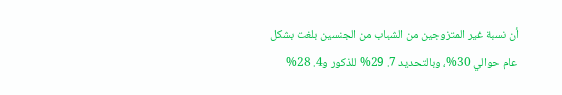أن نسبة غير المتزوجين من الشباب من الجنسين بلغت بشكل عام حوالي 30%، وبالتحديد 7. 29% للذكور و4. 28%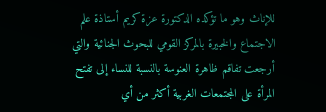للإناث وهو ما تؤكده الدكتورة عزة كريم أستاذة علم الاجتماع والخبيرة بالمركز القومي للبحوث الجنائية والتي أرجعت تفاقم ظاهرة العنوسة بالنسبة للنساء إلى تفتح المرأة على المجتمعات الغربية أكثر من أي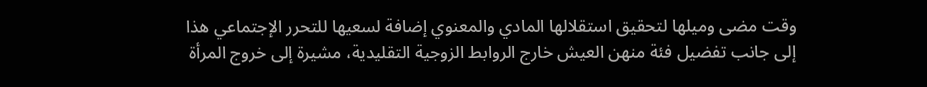وقت مضى وميلها لتحقيق استقلالها المادي والمعنوي إضافة لسعيها للتحرر الإجتماعي هذا إلى جانب تفضيل فئة منهن العيش خارج الروابط الزوجية التقليدية، مشيرة إلى خروج المرأة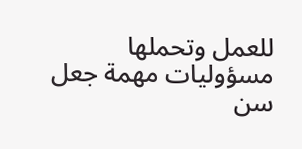للعمل وتحملها مسؤوليات مهمة جعل سن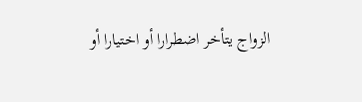الزواج يتأخر اضطرارا أو اختيارا أو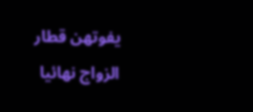يفوتهن قطار الزواج نهائيا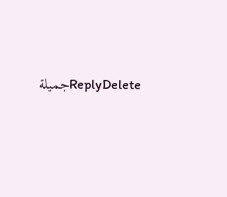ReplyDeleteجميلة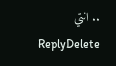.. انتي
ReplyDelete